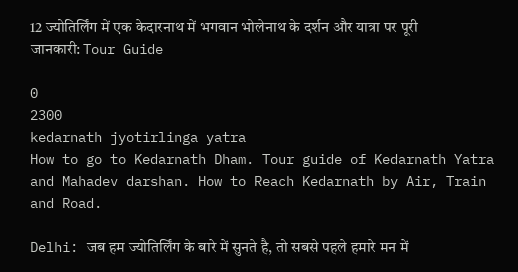12 ज्योतिर्लिंग में एक केदारनाथ में भगवान भोलेनाथ के दर्शन और यात्रा पर पूरी जानकारी: Tour Guide

0
2300
kedarnath jyotirlinga yatra
How to go to Kedarnath Dham. Tour guide of Kedarnath Yatra and Mahadev darshan. How to Reach Kedarnath by Air, Train and Road.

Delhi: जब हम ज्योतिर्लिंग के बारे में सुनते है, तो सबसे पहले हमारे मन में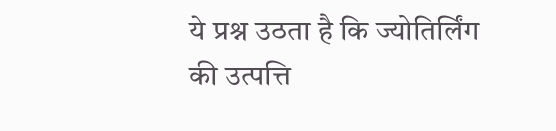ये प्रश्न उठता है कि ज्योतिर्लिंग की उत्पत्ति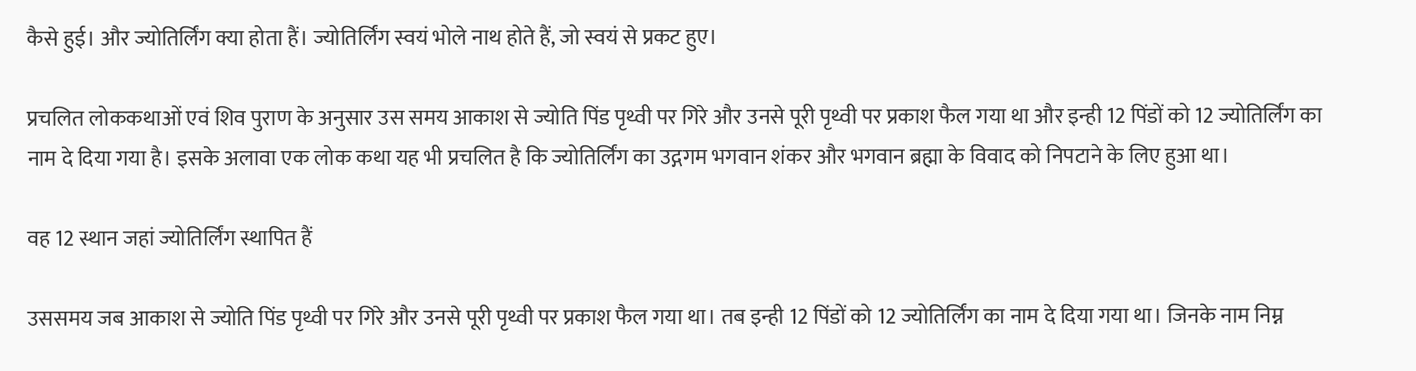कैसे हुई। और ज्योतिर्लिंग क्या होता हैं। ज्योतिर्लिंग स्वयं भोले नाथ होते हैं, जो स्वयं से प्रकट हुए।

प्रचलित लोककथाओं एवं शिव पुराण के अनुसार उस समय आकाश से ज्योति पिंड पृथ्वी पर गिरे और उनसे पूरी पृथ्वी पर प्रकाश फैल गया था और इन्ही 12 पिंडों को 12 ज्योतिर्लिंग का नाम दे दिया गया है। इसके अलावा एक लोक कथा यह भी प्रचलित है कि ज्योतिर्लिंग का उद्गगम भगवान शंकर और भगवान ब्रह्मा के विवाद को निपटाने के लिए हुआ था।

वह 12 स्थान जहां ज्योतिर्लिंग स्थापित हैं

उससमय जब आकाश से ज्योति पिंड पृथ्वी पर गिरे और उनसे पूरी पृथ्वी पर प्रकाश फैल गया था। तब इन्ही 12 पिंडों को 12 ज्योतिर्लिंग का नाम दे दिया गया था। जिनके नाम निम्न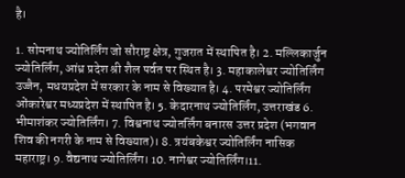है।

1. सोमनाथ ज्योतिर्लिंग जो सौराष्ट्र क्षेत्र, गुजरात में स्थापित है। 2. मल्लिकार्जुन ज्योतिर्लिंग, आंध्र प्रदेश श्री शैल पर्वत पर स्थित है। 3. महाकालेश्वर ज्योतिर्लिंग उज्जैन, मधयप्रदेश में सरकार के नाम से विख्यात है। 4. परमेश्वर ज्योतिर्लिंग ओंकारेश्वर मध्यप्रदेश में स्थापित है। 5. केदारनाथ ज्योतिर्लिंग, उत्तराखंड 6. भीमाशंकर ज्योतिर्लिंग। 7. विश्वनाथ ज्योतर्लिंग बनारस उत्तर प्रदेश (भगवान शिव की नगरी के नाम से विख्यात)। 8. त्रयंबकेश्वर ज्योतिर्लिंग नासिक महाराष्ट्र। 9. वैद्यनाथ ज्योतिर्लिंग। 10. नागेश्वर ज्योतिर्लिंग।11.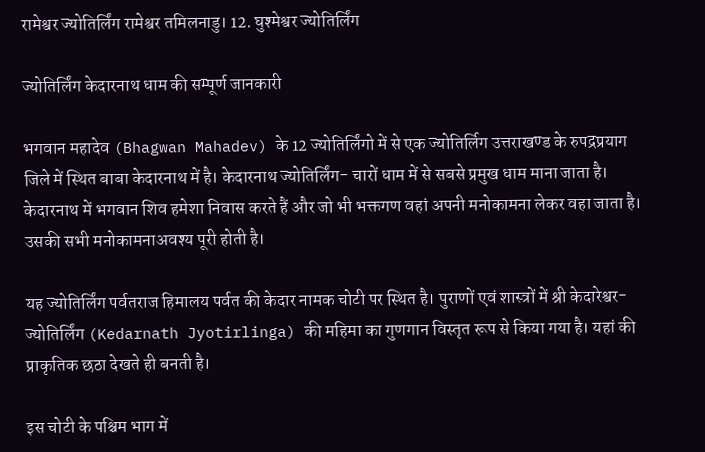रामेश्वर ज्योतिर्लिंग रामेश्वर तमिलनाडु। 12. घुश्मेश्वर ज्योतिर्लिंग

ज्योतिर्लिंग केदारनाथ धाम की सम्पूर्ण जानकारी

भगवान महादेव (Bhagwan Mahadev) के 12 ज्योतिर्लिंगो में से एक ज्योतिर्लिग उत्तराखण्ड के रुपद्रप्रयाग जिले में स्थित बाबा केदारनाथ में है। केदारनाथ ज्योतिर्लिंग- चारों धाम में से सबसे प्रमुख धाम माना जाता है। केदारनाथ में भगवान शिव हमेशा निवास करते हैं और जो भी भक्तगण वहां अपनी मनोकामना लेकर वहा जाता है। उसकी सभी मनोकामनाअवश्य पूरी होती है।

यह ज्योतिर्लिंग पर्वतराज हिमालय पर्वत की केदार नामक चोटी पर स्थित है। पुराणों एवं शास्त्रों में श्री केदारेश्वर-ज्योतिर्लिंग (Kedarnath Jyotirlinga) की महिमा का गुणगान विस्तृत रूप से किया गया है। यहां की प्राकृतिक छठा देखते ही बनती है।

इस चोटी के पश्चिम भाग में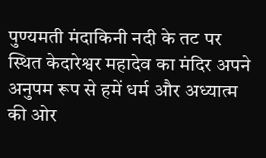पुण्यमती मंदाकिनी नदी के तट पर स्थित केदारेश्वर महादेव का मंदिर अपने अनुपम रूप से हमें धर्म और अध्यात्म की ओर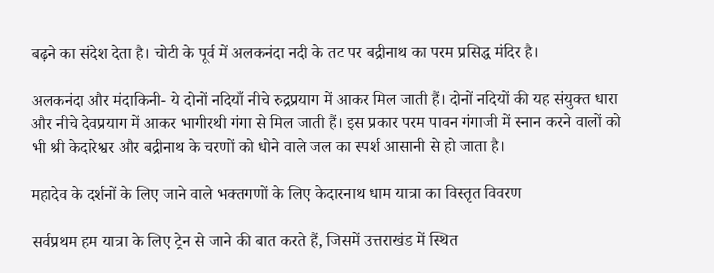बढ़ने का संदेश देता है। चोटी के पूर्व में अलकनंदा नदी के तट पर बद्रीनाथ का परम प्रसिद्ध मंदिर है।

अलकनंदा और मंदाकिनी- ये दोनों नदियाँ नीचे रुद्रप्रयाग में आकर मिल जाती हैं। दोनों नदियों की यह संयुक्त धारा और नीचे देवप्रयाग में आकर भागीरथी गंगा से मिल जाती हैं। इस प्रकार परम पावन गंगाजी में स्नान करने वालों को भी श्री केदारेश्वर और बद्रीनाथ के चरणों को धोने वाले जल का स्पर्श आसानी से हो जाता है।

महादेव के दर्शनों के लिए जाने वाले भक्तगणों के लिए केदारनाथ धाम यात्रा का विस्तृत विवरण

सर्वप्रथम हम यात्रा के लिए ट्रेन से जाने की बात करते हैं, जिसमें उत्तराखंड में स्थित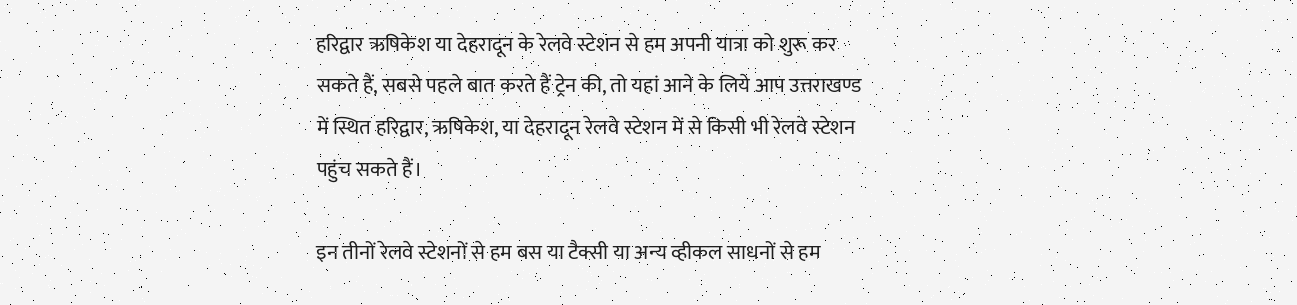हरिद्वार ऋषिकेश या देहरादून के रेलवे स्टेशन से हम अपनी यात्रा को शुरू कर सकते हैं, सबसे पहले बात करते हैं ट्रेन की, तो यहां आने के लिये आप उत्तराखण्ड में स्थित हरिद्वार, ऋषिकेश, या देहरादून रेलवे स्टेशन में से किसी भी रेलवे स्टेशन पहुंच सकते हैं।

इन तीनों रेलवे स्टेशनों से हम बस या टैक्सी या अन्य व्हीकल साधनों से हम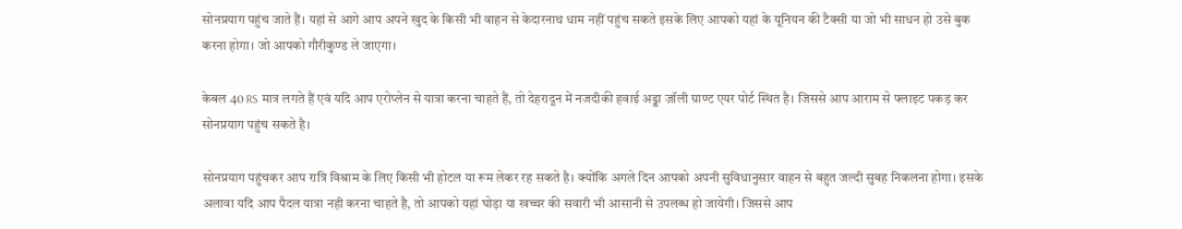सोनप्रयाग पहुंच जाते हैं। यहां से आगे आप अपने खुद के किसी भी वाहन से केदारनाथ धाम नहीं पहुंच सकते इसके लिए आपको यहां के यूनियन की टैक्सी या जो भी साधन हो उसे बुक करना होगा। जो आपको गौरीकुण्ड ले जाएगा।

केबल 40 RS मात्र लगते हैं एवं यदि आप एरोप्लेन से यात्रा करना चाहते हैं, तो देहरादून में नजदीकी हवाई अड्डा ज़ॉली ग्राण्ट एयर पोर्ट स्थित है। जिससे आप आराम से फ्लाइट पकड़ कर सोनप्रयाग पहुंच सकते है।

सोनप्रयाग पहुंचकर आप रात्रि विश्राम के लिए किसी भी होटल या रूम लेकर रह सकते है। क्योंकि अगले दिन आपको अपनी सुविधानुसार वाहन से बहुत जल्दी सुबह निकलना होगा। इसके अलावा यदि आप पैदल यात्रा नही करना चाहते है, तो आपको यहां घोड़ा या खच्चर की सवारी भी आसानी से उपलब्ध हो जायेगी। जिससे आप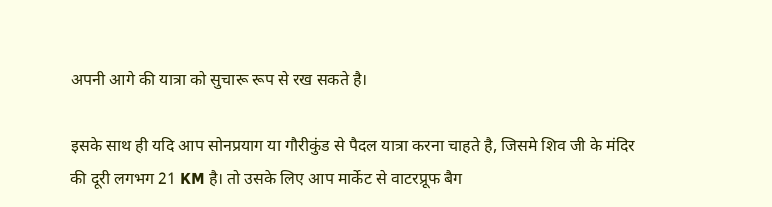अपनी आगे की यात्रा को सुचारू रूप से रख सकते है।

इसके साथ ही यदि आप सोनप्रयाग या गौरीकुंड से पैदल यात्रा करना चाहते है, जिसमे शिव जी के मंदिर की दूरी लगभग 21 KM है। तो उसके लिए आप मार्केट से वाटरप्रूफ बैग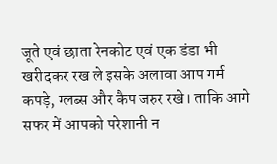जूते एवं छाता रेनकोट एवं एक डंडा भी खरीदकर रख ले इसके अलावा आप गर्म कपड़े, ग्लब्स और कैप जरुर रखे। ताकि आगे सफर में आपको परेशानी न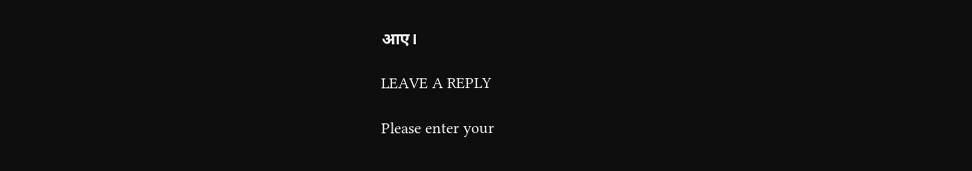आए।

LEAVE A REPLY

Please enter your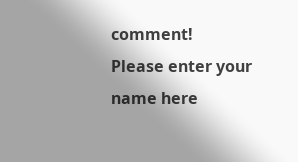comment!
Please enter your name here